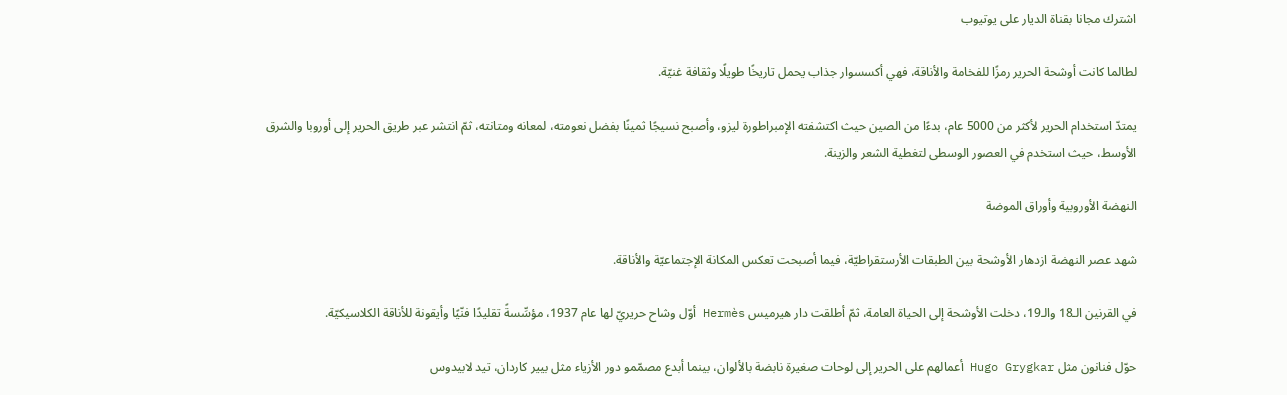اشترك مجانا بقناة الديار على يوتيوب

لطالما كانت أوشحة الحرير رمزًا للفخامة والأناقة، فهي أكسسوار جذاب يحمل تاريخًا طويلًا وثقافة غنيّة.

يمتدّ استخدام الحرير لأكثر من 5000 عام، بدءًا من الصين حيث اكتشفته الإمبراطورة ليزو، وأصبح نسيجًا ثمينًا بفضل نعومته، لمعانه ومتانته، ثمّ انتشر عبر طريق الحرير إلى أوروبا والشرق الأوسط، حيث استخدم في العصور الوسطى لتغطية الشعر والزينة.

النهضة الأوروبية وأوراق الموضة

شهد عصر النهضة ازدهار الأوشحة بين الطبقات الأرستقراطيّة، فيما أصبحت تعكس المكانة الإجتماعيّة والأناقة.

في القرنين الـ18 والـ19، دخلت الأوشحة إلى الحياة العامة، ثمّ أطلقت دار هيرميس Hermès أوّل وشاح حريريّ لها عام 1937، مؤسِّسةً تقليدًا فنّيًا وأيقونة للأناقة الكلاسيكيّة.

حوّل فنانون مثل Hugo Grygkar أعمالهم على الحرير إلى لوحات صغيرة نابضة بالألوان، بينما أبدع مصمّمو دور الأزياء مثل بيير كاردان، تيد لابيدوس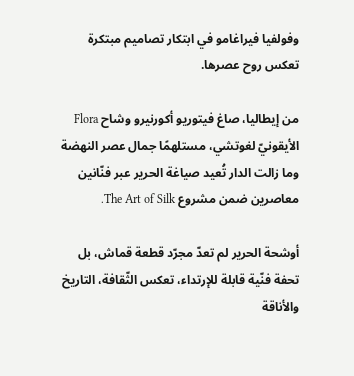وفولفيا فيراغامو في ابتكار تصاميم مبتكرة تعكس روح عصرها.

من إيطاليا، صاغ فيتوريو أكورنيرو وشاح Flora الأيقونيّ لغوتشي، مستلهمًا جمال عصر النهضة وما زالت الدار تُعيد صياغة الحرير عبر فنّانين معاصرين ضمن مشروع The Art of Silk.

أوشحة الحرير لم تعدّ مجرّد قطعة قماش، بل تحفة فنّية قابلة للإرتداء، تعكس الثّقافة، التاريخ والأناقة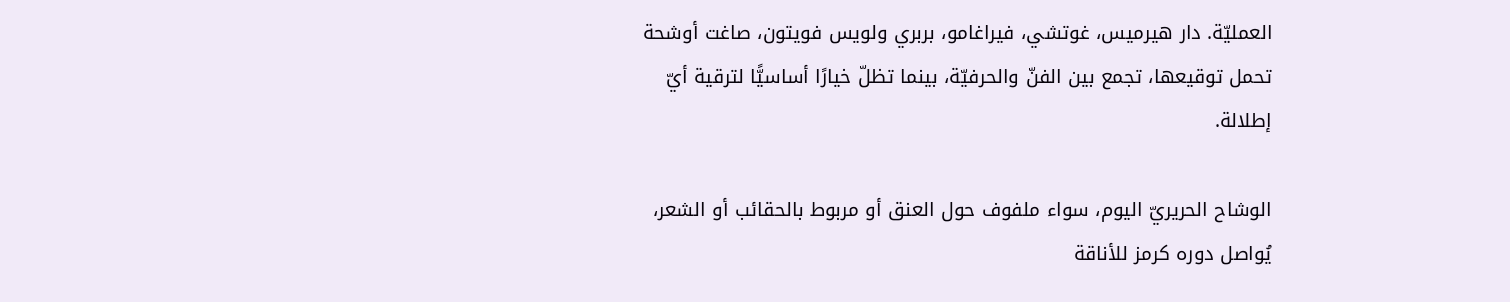العمليّة. دار هيرميس، غوتشي، فيراغامو، بربري ولويس فويتون، صاغت أوشحة تحمل توقيعها، تجمع بين الفنّ والحرفيّة، بينما تظلّ خيارًا أساسيًّا لترقية أيّ إطلالة.

الوشاح الحريريّ اليوم، سواء ملفوف حول العنق أو مربوط بالحقائب أو الشعر، يُواصل دوره كرمز للأناقة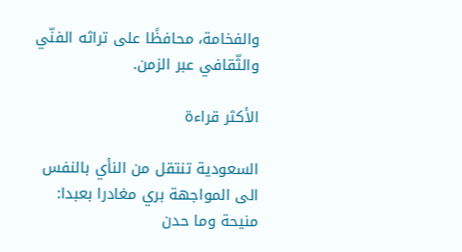والفخامة، محافظًا على تراثه الفنّي والثّقافي عبر الزمن.

الأكثر قراءة

السعودية تنتقل من النأي بالنفس الى المواجهة بري مغادرا بعبدا: منيحة وما حدن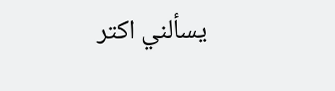يسألني اكتر